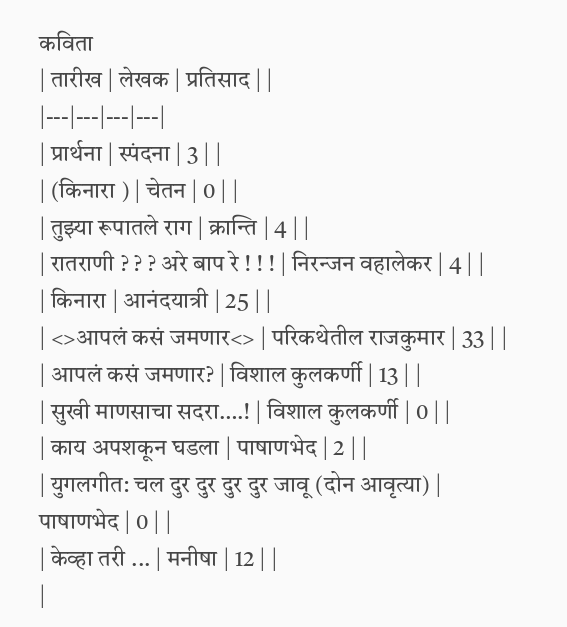कविता
| तारीख | लेखक | प्रतिसाद | |
|---|---|---|---|
| प्रार्थना | स्पंदना | 3 | |
| (किनारा ) | चेतन | 0 | |
| तुझ्या रूपातले राग | क्रान्ति | 4 | |
| रातराणी ? ? ? अरे बाप रे ! ! ! | निरन्जन वहालेकर | 4 | |
| किनारा | आनंदयात्री | 25 | |
| <>आपलं कसं जमणार<> | परिकथेतील राजकुमार | 33 | |
| आपलं कसं जमणार? | विशाल कुलकर्णी | 13 | |
| सुखी माणसाचा सदरा….! | विशाल कुलकर्णी | 0 | |
| काय अपशकून घडला | पाषाणभेद | 2 | |
| युगलगीत: चल दुर दुर दुर दुर जावू (दोन आवृत्या) | पाषाणभेद | 0 | |
| केव्हा तरी ... | मनीषा | 12 | |
|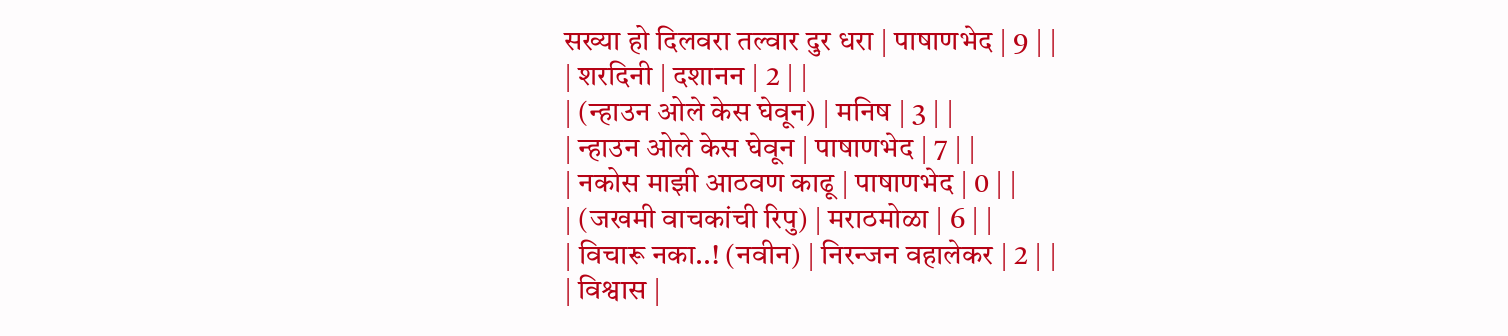सख्या हो दिलवरा तल्वार दुर धरा | पाषाणभेद | 9 | |
| शरदिनी | दशानन | 2 | |
| (न्हाउन ओले केस घेवून) | मनिष | 3 | |
| न्हाउन ओले केस घेवून | पाषाणभेद | 7 | |
| नकोस माझी आठवण काढू | पाषाणभेद | 0 | |
| (जखमी वाचकांची रिपु) | मराठमोळा | 6 | |
| विचारू नका..! (नवीन) | निरन्जन वहालेकर | 2 | |
| विश्वास |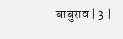बाबुराव | 3 |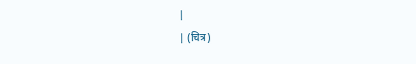|
| (चित्र)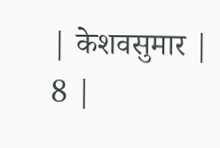| केशवसुमार | 8 |